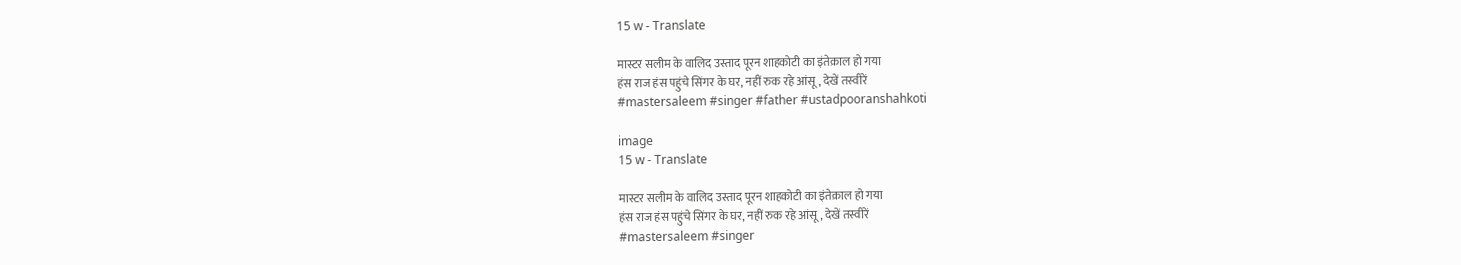15 w - Translate

मास्टर सलीम के वालिद उस्ताद पूरन शाहकोटी का इंतेक़ाल हो गया
हंस राज हंस पहुंचे सिंगर के घर, नहीं रुक रहे आंसू, देखें तस्वीरें
#mastersaleem #singer #father #ustadpooranshahkoti

image
15 w - Translate

मास्टर सलीम के वालिद उस्ताद पूरन शाहकोटी का इंतेक़ाल हो गया
हंस राज हंस पहुंचे सिंगर के घर, नहीं रुक रहे आंसू, देखें तस्वीरें
#mastersaleem #singer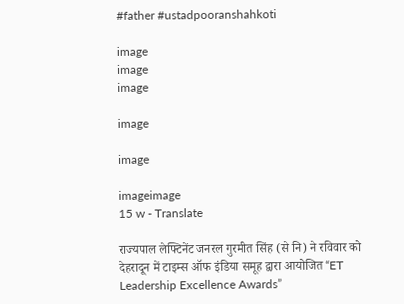#father #ustadpooranshahkoti

image
image
image

image

image

imageimage
15 w - Translate

राज्यपाल लेफ्टिनेंट जनरल गुरमीत सिंह (से नि) ने रविवार को देहरादून में टाइम्स ऑफ इंडिया समूह द्वारा आयोजित “ET Leadership Excellence Awards”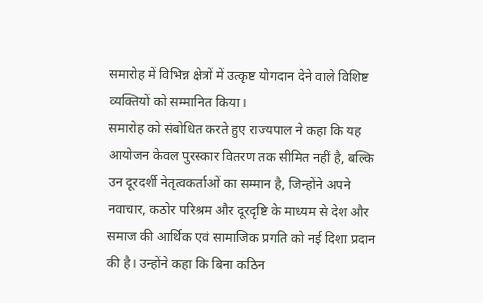समारोह में विभिन्न क्षेत्रों में उत्कृष्ट योगदान देने वाले विशिष्ट व्यक्तियों को सम्मानित किया।
समारोह को संबोधित करते हुए राज्यपाल ने कहा कि यह आयोजन केवल पुरस्कार वितरण तक सीमित नहीं है, बल्कि उन दूरदर्शी नेतृत्वकर्ताओं का सम्मान है, जिन्होंने अपने नवाचार, कठोर परिश्रम और दूरदृष्टि के माध्यम से देश और समाज की आर्थिक एवं सामाजिक प्रगति को नई दिशा प्रदान की है। उन्होंने कहा कि बिना कठिन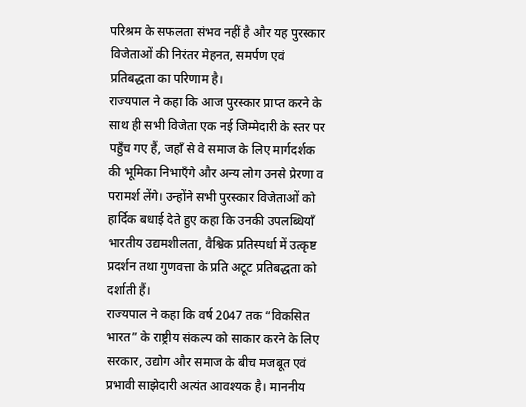परिश्रम के सफलता संभव नहीं है और यह पुरस्कार विजेताओं की निरंतर मेहनत, समर्पण एवं प्रतिबद्धता का परिणाम है।
राज्यपाल ने कहा कि आज पुरस्कार प्राप्त करने के साथ ही सभी विजेता एक नई जिम्मेदारी के स्तर पर पहुँच गए हैं, जहाँ से वे समाज के लिए मार्गदर्शक की भूमिका निभाएँगे और अन्य लोग उनसे प्रेरणा व परामर्श लेंगे। उन्होंने सभी पुरस्कार विजेताओं को हार्दिक बधाई देते हुए कहा कि उनकी उपलब्धियाँ भारतीय उद्यमशीलता, वैश्विक प्रतिस्पर्धा में उत्कृष्ट प्रदर्शन तथा गुणवत्ता के प्रति अटूट प्रतिबद्धता को दर्शाती हैं।
राज्यपाल ने कहा कि वर्ष 2047 तक “विकसित भारत” के राष्ट्रीय संकल्प को साकार करने के लिए सरकार, उद्योग और समाज के बीच मजबूत एवं प्रभावी साझेदारी अत्यंत आवश्यक है। माननीय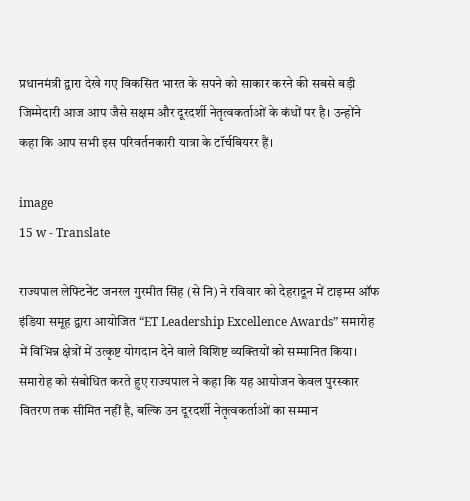प्रधानमंत्री द्वारा देखे गए विकसित भारत के सपने को साकार करने की सबसे बड़ी जिम्मेदारी आज आप जैसे सक्षम और दूरदर्शी नेतृत्वकर्ताओं के कंधों पर है। उन्होंने कहा कि आप सभी इस परिवर्तनकारी यात्रा के टॉर्चबियरर हैं।

image
15 w - Translate

राज्यपाल लेफ्टिनेंट जनरल गुरमीत सिंह (से नि) ने रविवार को देहरादून में टाइम्स ऑफ इंडिया समूह द्वारा आयोजित “ET Leadership Excellence Awards” समारोह में विभिन्न क्षेत्रों में उत्कृष्ट योगदान देने वाले विशिष्ट व्यक्तियों को सम्मानित किया।
समारोह को संबोधित करते हुए राज्यपाल ने कहा कि यह आयोजन केवल पुरस्कार वितरण तक सीमित नहीं है, बल्कि उन दूरदर्शी नेतृत्वकर्ताओं का सम्मान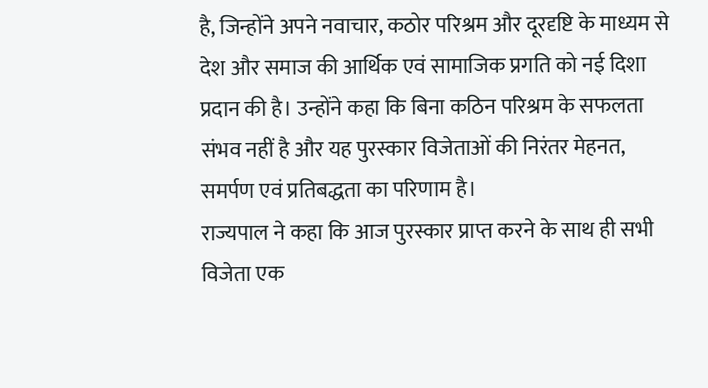है, जिन्होंने अपने नवाचार, कठोर परिश्रम और दूरदृष्टि के माध्यम से देश और समाज की आर्थिक एवं सामाजिक प्रगति को नई दिशा प्रदान की है। उन्होंने कहा कि बिना कठिन परिश्रम के सफलता संभव नहीं है और यह पुरस्कार विजेताओं की निरंतर मेहनत, समर्पण एवं प्रतिबद्धता का परिणाम है।
राज्यपाल ने कहा कि आज पुरस्कार प्राप्त करने के साथ ही सभी विजेता एक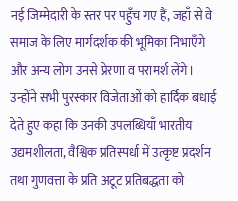नई जिम्मेदारी के स्तर पर पहुँच गए हैं, जहाँ से वे समाज के लिए मार्गदर्शक की भूमिका निभाएँगे और अन्य लोग उनसे प्रेरणा व परामर्श लेंगे। उन्होंने सभी पुरस्कार विजेताओं को हार्दिक बधाई देते हुए कहा कि उनकी उपलब्धियाँ भारतीय उद्यमशीलता, वैश्विक प्रतिस्पर्धा में उत्कृष्ट प्रदर्शन तथा गुणवत्ता के प्रति अटूट प्रतिबद्धता को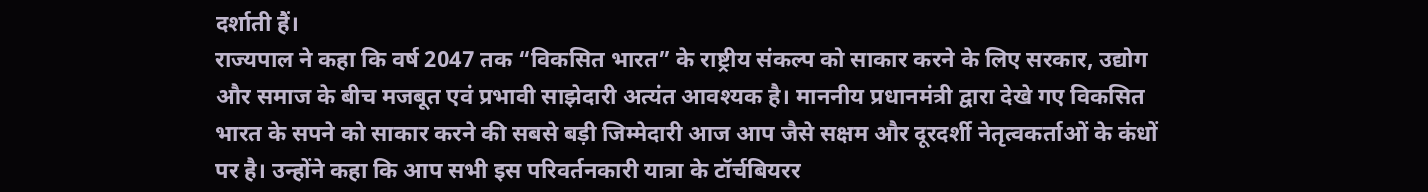दर्शाती हैं।
राज्यपाल ने कहा कि वर्ष 2047 तक “विकसित भारत” के राष्ट्रीय संकल्प को साकार करने के लिए सरकार, उद्योग और समाज के बीच मजबूत एवं प्रभावी साझेदारी अत्यंत आवश्यक है। माननीय प्रधानमंत्री द्वारा देखे गए विकसित भारत के सपने को साकार करने की सबसे बड़ी जिम्मेदारी आज आप जैसे सक्षम और दूरदर्शी नेतृत्वकर्ताओं के कंधों पर है। उन्होंने कहा कि आप सभी इस परिवर्तनकारी यात्रा के टॉर्चबियरर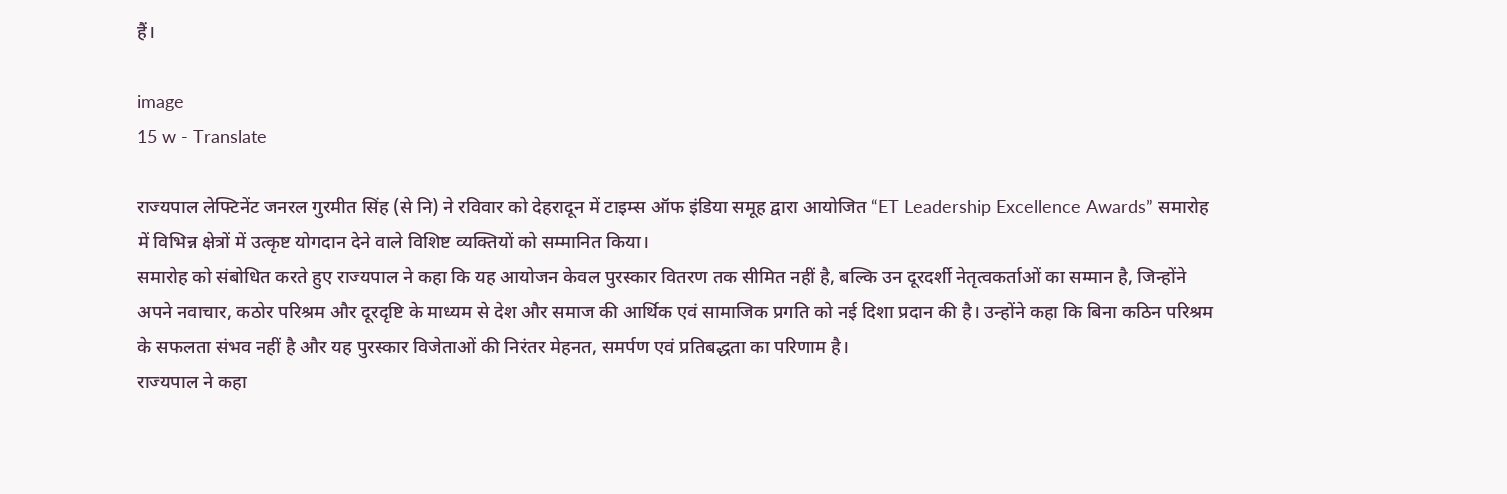हैं।

image
15 w - Translate

राज्यपाल लेफ्टिनेंट जनरल गुरमीत सिंह (से नि) ने रविवार को देहरादून में टाइम्स ऑफ इंडिया समूह द्वारा आयोजित “ET Leadership Excellence Awards” समारोह में विभिन्न क्षेत्रों में उत्कृष्ट योगदान देने वाले विशिष्ट व्यक्तियों को सम्मानित किया।
समारोह को संबोधित करते हुए राज्यपाल ने कहा कि यह आयोजन केवल पुरस्कार वितरण तक सीमित नहीं है, बल्कि उन दूरदर्शी नेतृत्वकर्ताओं का सम्मान है, जिन्होंने अपने नवाचार, कठोर परिश्रम और दूरदृष्टि के माध्यम से देश और समाज की आर्थिक एवं सामाजिक प्रगति को नई दिशा प्रदान की है। उन्होंने कहा कि बिना कठिन परिश्रम के सफलता संभव नहीं है और यह पुरस्कार विजेताओं की निरंतर मेहनत, समर्पण एवं प्रतिबद्धता का परिणाम है।
राज्यपाल ने कहा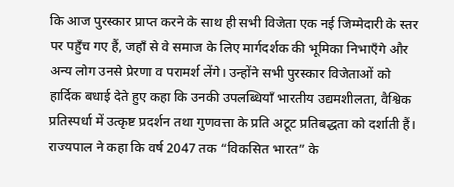कि आज पुरस्कार प्राप्त करने के साथ ही सभी विजेता एक नई जिम्मेदारी के स्तर पर पहुँच गए हैं, जहाँ से वे समाज के लिए मार्गदर्शक की भूमिका निभाएँगे और अन्य लोग उनसे प्रेरणा व परामर्श लेंगे। उन्होंने सभी पुरस्कार विजेताओं को हार्दिक बधाई देते हुए कहा कि उनकी उपलब्धियाँ भारतीय उद्यमशीलता, वैश्विक प्रतिस्पर्धा में उत्कृष्ट प्रदर्शन तथा गुणवत्ता के प्रति अटूट प्रतिबद्धता को दर्शाती हैं।
राज्यपाल ने कहा कि वर्ष 2047 तक “विकसित भारत” के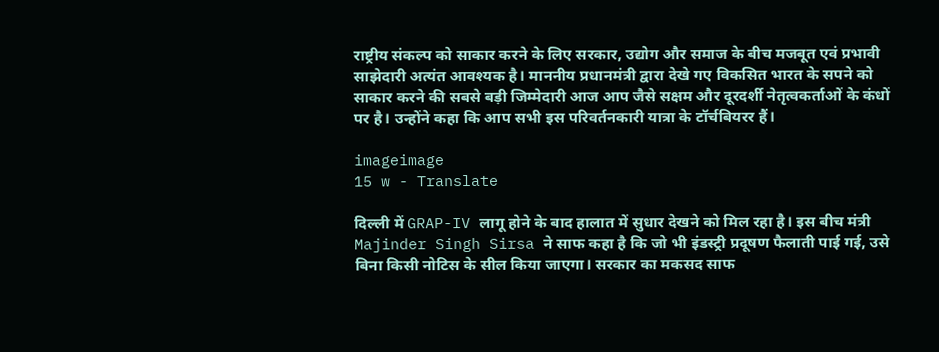राष्ट्रीय संकल्प को साकार करने के लिए सरकार, उद्योग और समाज के बीच मजबूत एवं प्रभावी साझेदारी अत्यंत आवश्यक है। माननीय प्रधानमंत्री द्वारा देखे गए विकसित भारत के सपने को साकार करने की सबसे बड़ी जिम्मेदारी आज आप जैसे सक्षम और दूरदर्शी नेतृत्वकर्ताओं के कंधों पर है। उन्होंने कहा कि आप सभी इस परिवर्तनकारी यात्रा के टॉर्चबियरर हैं।

imageimage
15 w - Translate

दिल्ली में GRAP-IV लागू होने के बाद हालात में सुधार देखने को मिल रहा है। इस बीच मंत्री Majinder Singh Sirsa ने साफ कहा है कि जो भी इंडस्ट्री प्रदूषण फैलाती पाई गई, उसे बिना किसी नोटिस के सील किया जाएगा। सरकार का मकसद साफ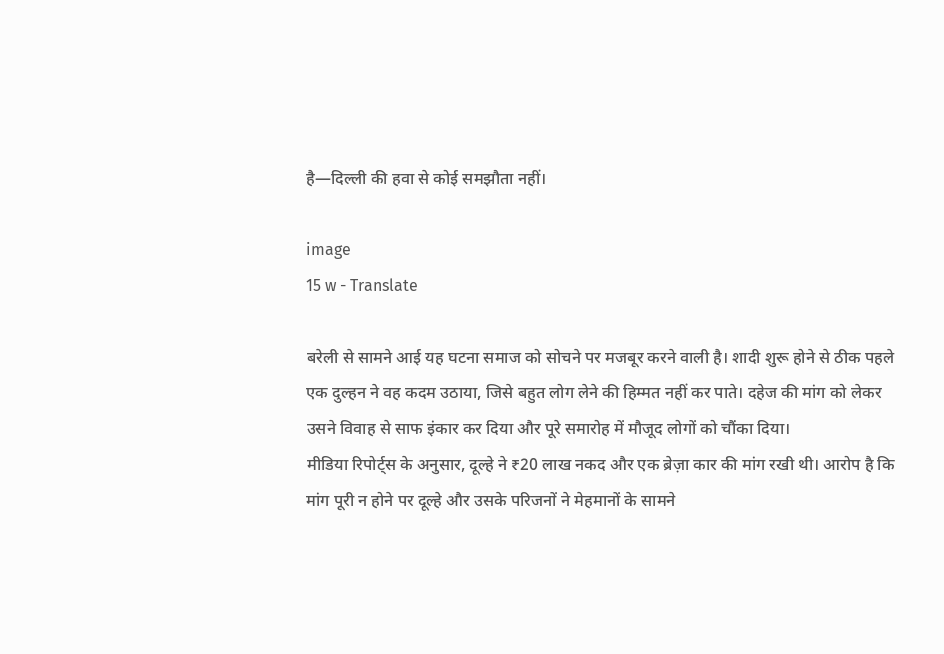है—दिल्ली की हवा से कोई समझौता नहीं।

image
15 w - Translate

बरेली से सामने आई यह घटना समाज को सोचने पर मजबूर करने वाली है। शादी शुरू होने से ठीक पहले एक दुल्हन ने वह कदम उठाया, जिसे बहुत लोग लेने की हिम्मत नहीं कर पाते। दहेज की मांग को लेकर उसने विवाह से साफ इंकार कर दिया और पूरे समारोह में मौजूद लोगों को चौंका दिया।
मीडिया रिपोर्ट्स के अनुसार, दूल्हे ने ₹20 लाख नकद और एक ब्रेज़ा कार की मांग रखी थी। आरोप है कि मांग पूरी न होने पर दूल्हे और उसके परिजनों ने मेहमानों के सामने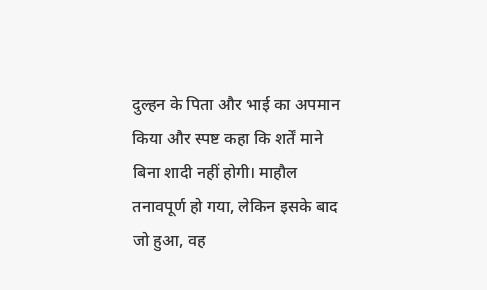दुल्हन के पिता और भाई का अपमान किया और स्पष्ट कहा कि शर्तें माने बिना शादी नहीं होगी। माहौल तनावपूर्ण हो गया, लेकिन इसके बाद जो हुआ, वह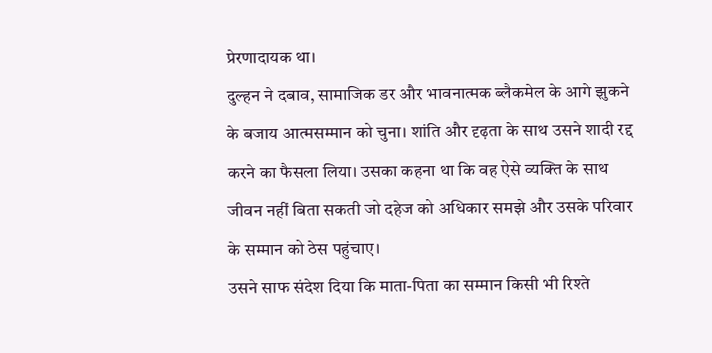प्रेरणादायक था।
दुल्हन ने दबाव, सामाजिक डर और भावनात्मक ब्लैकमेल के आगे झुकने के बजाय आत्मसम्मान को चुना। शांति और दृढ़ता के साथ उसने शादी रद्द करने का फैसला लिया। उसका कहना था कि वह ऐसे व्यक्ति के साथ जीवन नहीं बिता सकती जो दहेज को अधिकार समझे और उसके परिवार के सम्मान को ठेस पहुंचाए।
उसने साफ संदेश दिया कि माता-पिता का सम्मान किसी भी रिश्ते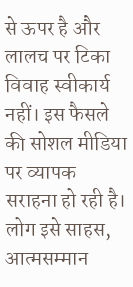से ऊपर है और लालच पर टिका विवाह स्वीकार्य नहीं। इस फैसले की सोशल मीडिया पर व्यापक सराहना हो रही है। लोग इसे साहस, आत्मसम्मान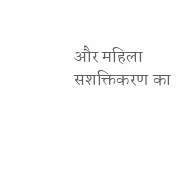और महिला सशक्तिकरण का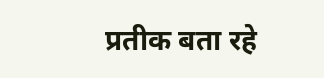प्रतीक बता रहे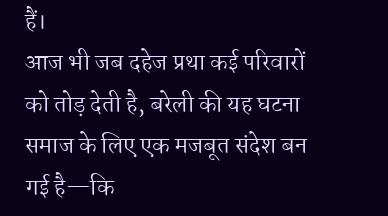हैं।
आज भी जब दहेज प्रथा कई परिवारों को तोड़ देती है, बरेली की यह घटना समाज के लिए एक मजबूत संदेश बन गई है—कि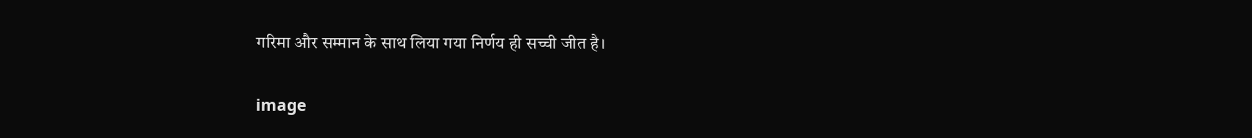गरिमा और सम्मान के साथ लिया गया निर्णय ही सच्ची जीत है।

image